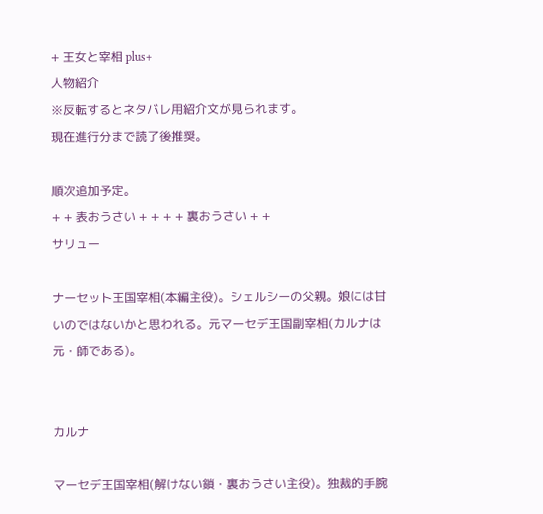+ 王女と宰相 plus+
人物紹介
※反転するとネタバレ用紹介文が見られます。
現在進行分まで読了後推奨。

順次追加予定。
+ + 表おうさい + + + + 裏おうさい + +
サリュー

ナーセット王国宰相(本編主役)。シェルシーの父親。娘には甘いのではないかと思われる。元マーセデ王国副宰相(カルナは元・師である)。


カルナ

マーセデ王国宰相(解けない鎖・裏おうさい主役)。独裁的手腕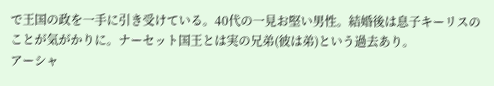で王国の政を一手に引き受けている。40代の一見お堅い男性。結婚後は息子キーリスのことが気がかりに。ナーセット国王とは実の兄弟(彼は弟)という過去あり。
アーシャ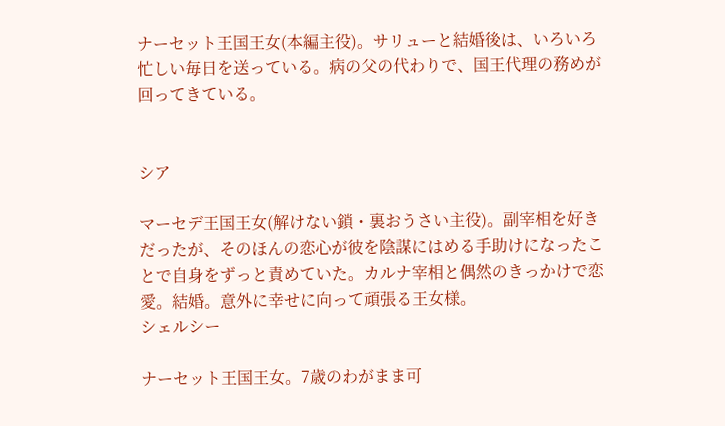ナーセット王国王女(本編主役)。サリューと結婚後は、いろいろ忙しい毎日を送っている。病の父の代わりで、国王代理の務めが回ってきている。


シア

マーセデ王国王女(解けない鎖・裏おうさい主役)。副宰相を好きだったが、そのほんの恋心が彼を陰謀にはめる手助けになったことで自身をずっと責めていた。カルナ宰相と偶然のきっかけで恋愛。結婚。意外に幸せに向って頑張る王女様。
シェルシー

ナーセット王国王女。7歳のわがまま可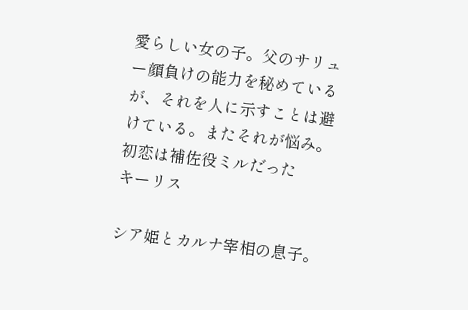愛らしい女の子。父のサリュー顔負けの能力を秘めているが、それを人に示すことは避けている。またそれが悩み。初恋は補佐役ミルだった
キーリス

シア姫とカルナ宰相の息子。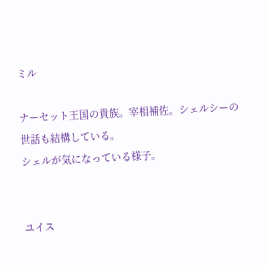ミル

ナーセット王国の貴族。宰相補佐。シェルシーの世話も結構している。
シェルが気になっている様子。


ユイス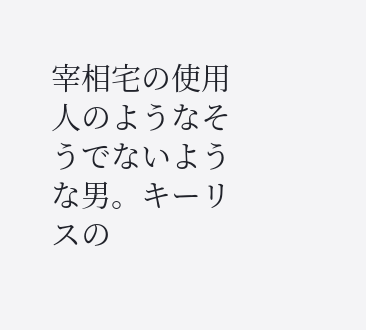宰相宅の使用人のようなそうでないような男。キーリスの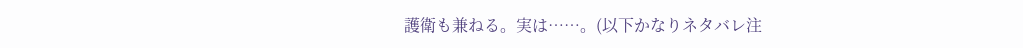護衛も兼ねる。実は……。(以下かなりネタバレ注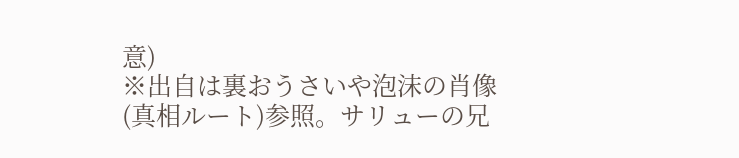意)
※出自は裏おうさいや泡沫の肖像(真相ルート)参照。サリューの兄